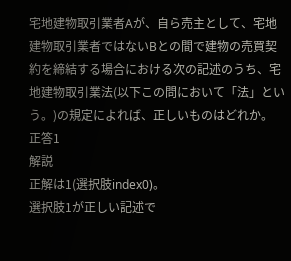宅地建物取引業者Aが、自ら売主として、宅地建物取引業者ではないBとの間で建物の売買契約を締結する場合における次の記述のうち、宅地建物取引業法(以下この問において「法」という。)の規定によれば、正しいものはどれか。
正答1
解説
正解は1(選択肢index0)。
選択肢1が正しい記述で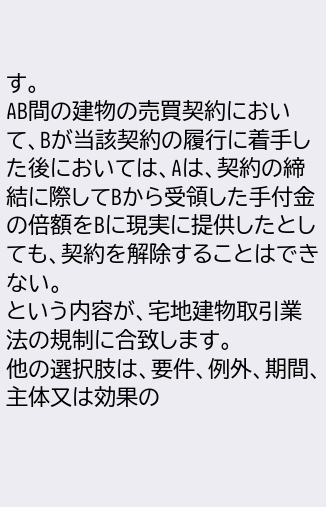す。
AB間の建物の売買契約において、Bが当該契約の履行に着手した後においては、Aは、契約の締結に際してBから受領した手付金の倍額をBに現実に提供したとしても、契約を解除することはできない。
という内容が、宅地建物取引業法の規制に合致します。
他の選択肢は、要件、例外、期間、主体又は効果の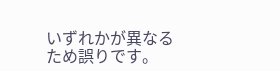いずれかが異なるため誤りです。